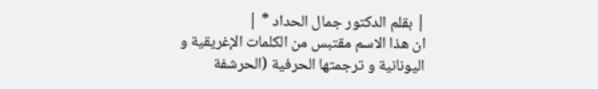| بقلم الدكتور جمال الحداد * |
ان هذا الاسم مقتبس من الكلمات الإغريقية و اليونانية و ترجمتها الحرفية (الحرشفة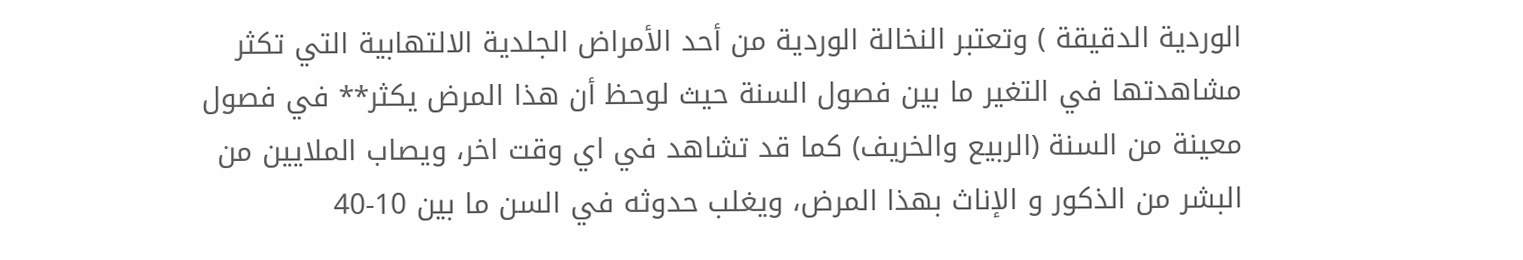الوردية الدقيقة ) وتعتبر النخالة الوردية من أحد الأمراض الجلدية الالتهابية التي تكثر مشاهدتها في التغير ما بين فصول السنة حيث لوحظ أن هذا المرض يكثر** في فصول معينة من السنة (الربيع والخريف) كما قد تشاهد في اي وقت اخر، ويصاب الملايين من البشر من الذكور و الإناث بهذا المرض، ويغلب حدوثه في السن ما بين 10-40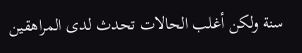سنة ولكن أغلب الحالات تحدث لدى المراهقين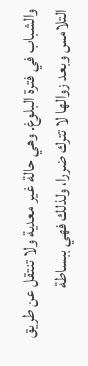والشباب في فترة البلوغ. وهي حالة غير معدية ولا تنتقل عن طريق التلامس وبعد زوالها لا تترك ضررا، ولذلك فهي ببساطة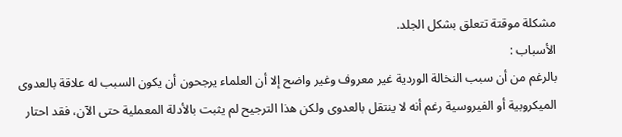مشكلة موقتة تتعلق بشكل الجلد.
الأسباب :
بالرغم من أن سبب النخالة الوردية غير معروف وغير واضح إلا أن العلماء يرجحون أن يكون السبب له علاقة بالعدوى الميكروبية أو الفيروسية رغم أنه لا ينتقل بالعدوى ولكن هذا الترجيح لم يثبت بالأدلة المعملية حتى الآن، فقد احتار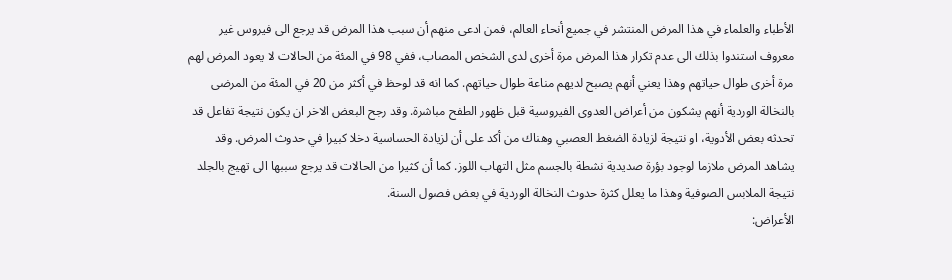الأطباء والعلماء في هذا المرض المنتشر في جميع أنحاء العالم، فمن ادعى منهم أن سبب هذا المرض قد يرجع الى فيروس غير معروف استندوا بذلك الى عدم تكرار هذا المرض مرة أخرى لدى الشخص المصاب، ففي 98 في المئة من الحالات لا يعود المرض لهم مرة أخرى طوال حياتهم وهذا يعني أنهم يصبح لديهم مناعة طوال حياتهم. كما انه قد لوحظ في أكثر من 20 في المئة من المرضى بالنخالة الوردية أنهم يشكون من أعراض العدوى الفيروسية قبل ظهور الطفح مباشرة. وقد رجح البعض الاخر ان يكون نتيجة تفاعل قد تحدثه بعض الأدوية، او نتيجة لزيادة الضغط العصبي وهناك من أكد على أن لزيادة الحساسية دخلا كبيرا في حدوث المرض. وقد يشاهد المرض ملازما لوجود بؤرة صديدية نشطة بالجسم مثل التهاب اللوز. كما أن كثيرا من الحالات قد يرجع سببها الى تهيج بالجلد نتيجة الملابس الصوفية وهذا ما يعلل كثرة حدوث النخالة الوردية في بعض فصول السنة.
الأعراض: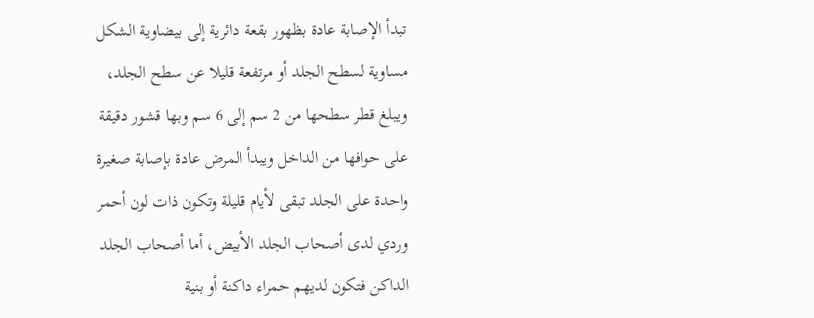تبدأ الإصابة عادة بظهور بقعة دائرية إلى بيضاوية الشكل مساوية لسطح الجلد أو مرتفعة قليلا عن سطح الجلد، ويبلغ قطر سطحها من 2 سم إلى 6 سم وبها قشور دقيقة على حوافها من الداخل ويبدأ المرض عادة بإصابة صغيرة واحدة على الجلد تبقى لأيام قليلة وتكون ذات لون أحمر وردي لدى أصحاب الجلد الأبيض، أما أصحاب الجلد الداكن فتكون لديهم حمراء داكنة أو بنية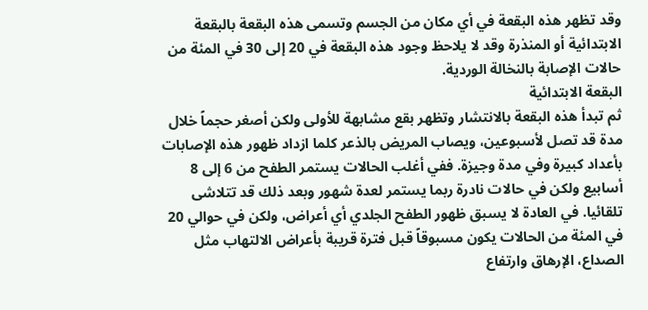وقد تظهر هذه البقعة في أي مكان من الجسم وتسمى هذه البقعة بالبقعة الابتدائية أو المنذرة وقد لا يلاحظ وجود هذه البقعة في 20 إلى 30 في المئة من حالات الإصابة بالنخالة الوردية.
البقعة الابتدائية
ثم تبدأ هذه البقعة بالانتشار وتظهر بقع مشابهة للأولى ولكن أصغر حجماً خلال مدة قد تصل لأسبوعين، ويصاب المريض بالذعر كلما ازداد ظهور هذه الإصابات بأعداد كبيرة وفي مدة وجيزة. ففي أغلب الحالات يستمر الطفح من 6 إلى 8 أسابيع ولكن في حالات نادرة ربما يستمر لعدة شهور وبعد ذلك قد تتلاشى تلقائيا. في العادة لا يسبق ظهور الطفح الجلدي أي أعراض، ولكن في حوالي 20 في المئة من الحالات يكون مسبوقاً قبل فترة قريبة بأعراض الالتهاب مثل الصداع، الإرهاق وارتفاع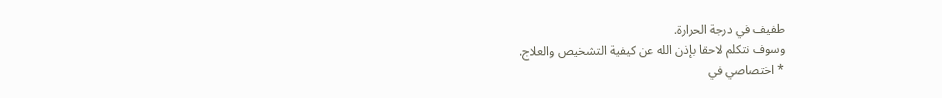طفيف في درجة الحرارة.
وسوف نتكلم لاحقا بإذن الله عن كيفية التشخيص والعلاج.
* اختصاصي في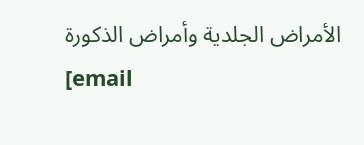الأمراض الجلدية وأمراض الذكورة
[email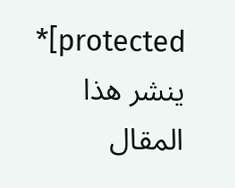protected]* ينشر هذا المقال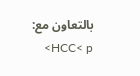بالتعاون مع: HCC< p>